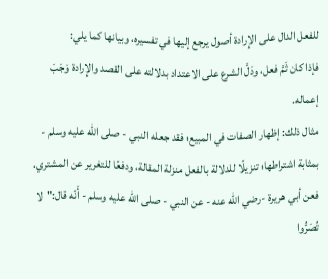للفعل الدال على الإِرادة أصول يرجع إليها في تفسيره، وبيانها كما يلي:
فإذا كان ثَمَّ فعل، ودَلَّ الشرع على الاعتداد بدلالته على القصد والإِرادة وَجَبَ إعماله.
مثال ذلك: إظهار الصفات في المبيع؛ فقد جعله النبي - صلى الله عليه وسلم - بمثابة اشتراطها؛ تنزيلًا للدلالة بالفعل منزلة المقالة، ودفعًا للتغرير عن المشتري، فعن أبي هريرة -رضي الله عنه - عن النبي - صلى الله عليه وسلم - أَنّه قال:"لا تُصَرُّوا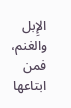الإِبل والغنم، فمن ابتاعها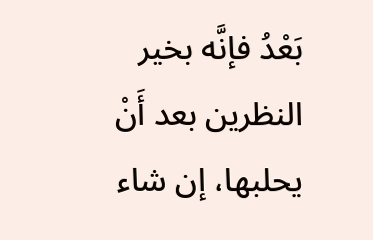بَعْدُ فإنَّه بخير النظرين بعد أَنْ يحلبها، إن شاء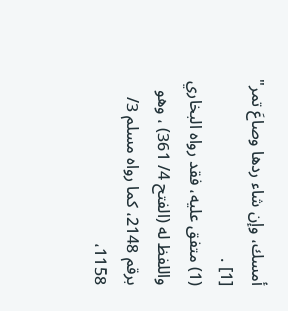أمسك، وإن شاء ردها وصاعَ تمر" [1] .
(1) متفق عليه، فقد رواه البخاري واللفظ له (الفتح 4/ 361) ، وهو برقم 2148، كما رواه مسلم 3/ 1158،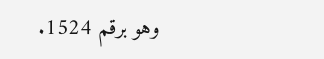وهو برقم 1524.